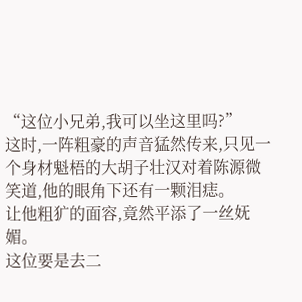“这位小兄弟,我可以坐这里吗?”
这时,一阵粗豪的声音猛然传来,只见一个身材魁梧的大胡子壮汉对着陈源微笑道,他的眼角下还有一颗泪痣。
让他粗犷的面容,竟然平添了一丝妩媚。
这位要是去二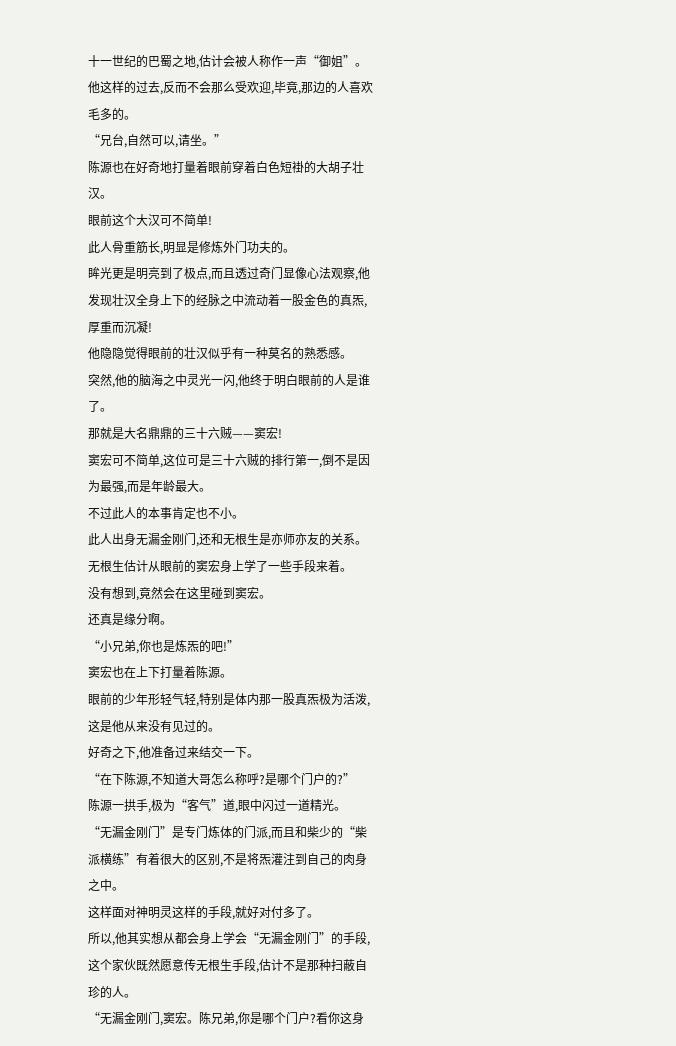十一世纪的巴蜀之地,估计会被人称作一声“御姐”。
他这样的过去,反而不会那么受欢迎,毕竟,那边的人喜欢毛多的。
“兄台,自然可以,请坐。”
陈源也在好奇地打量着眼前穿着白色短褂的大胡子壮汉。
眼前这个大汉可不简单!
此人骨重筋长,明显是修炼外门功夫的。
眸光更是明亮到了极点,而且透过奇门显像心法观察,他发现壮汉全身上下的经脉之中流动着一股金色的真炁,厚重而沉凝!
他隐隐觉得眼前的壮汉似乎有一种莫名的熟悉感。
突然,他的脑海之中灵光一闪,他终于明白眼前的人是谁了。
那就是大名鼎鼎的三十六贼——窦宏!
窦宏可不简单,这位可是三十六贼的排行第一,倒不是因为最强,而是年龄最大。
不过此人的本事肯定也不小。
此人出身无漏金刚门,还和无根生是亦师亦友的关系。
无根生估计从眼前的窦宏身上学了一些手段来着。
没有想到,竟然会在这里碰到窦宏。
还真是缘分啊。
“小兄弟,你也是炼炁的吧!”
窦宏也在上下打量着陈源。
眼前的少年形轻气轻,特别是体内那一股真炁极为活泼,这是他从来没有见过的。
好奇之下,他准备过来结交一下。
“在下陈源,不知道大哥怎么称呼?是哪个门户的?”
陈源一拱手,极为“客气”道,眼中闪过一道精光。
“无漏金刚门”是专门炼体的门派,而且和柴少的“柴派横练”有着很大的区别,不是将炁灌注到自己的肉身之中。
这样面对神明灵这样的手段,就好对付多了。
所以,他其实想从都会身上学会“无漏金刚门”的手段,这个家伙既然愿意传无根生手段,估计不是那种扫蔽自珍的人。
“无漏金刚门,窦宏。陈兄弟,你是哪个门户?看你这身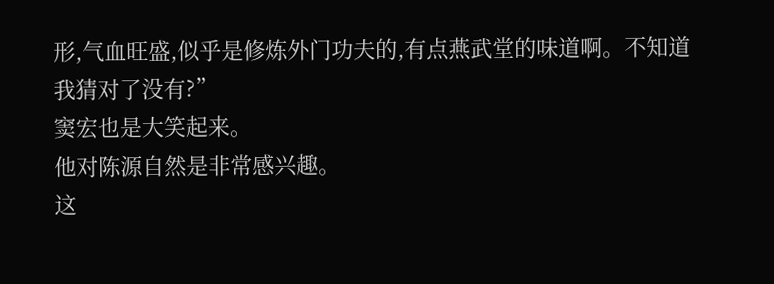形,气血旺盛,似乎是修炼外门功夫的,有点燕武堂的味道啊。不知道我猜对了没有?”
窦宏也是大笑起来。
他对陈源自然是非常感兴趣。
这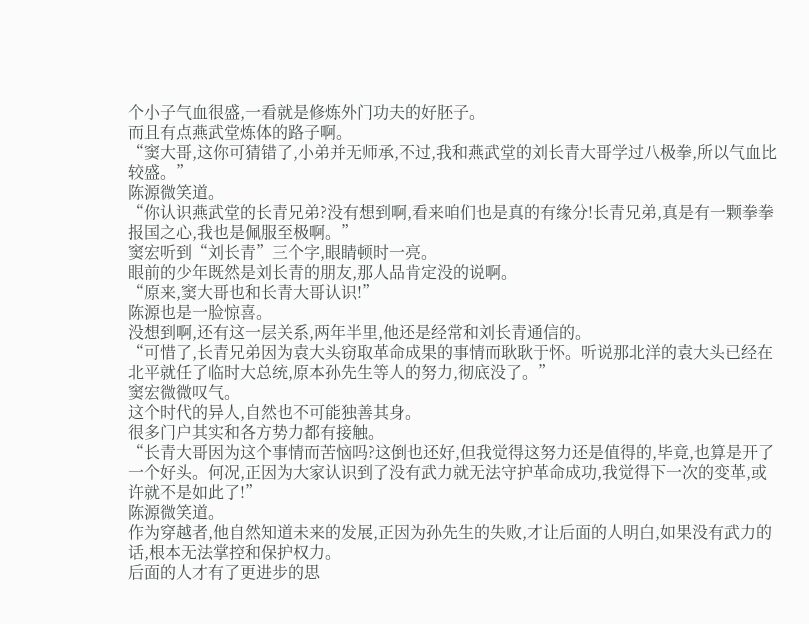个小子气血很盛,一看就是修炼外门功夫的好胚子。
而且有点燕武堂炼体的路子啊。
“窦大哥,这你可猜错了,小弟并无师承,不过,我和燕武堂的刘长青大哥学过八极拳,所以气血比较盛。”
陈源微笑道。
“你认识燕武堂的长青兄弟?没有想到啊,看来咱们也是真的有缘分!长青兄弟,真是有一颗拳拳报国之心,我也是佩服至极啊。”
窦宏听到“刘长青”三个字,眼睛顿时一亮。
眼前的少年既然是刘长青的朋友,那人品肯定没的说啊。
“原来,窦大哥也和长青大哥认识!”
陈源也是一脸惊喜。
没想到啊,还有这一层关系,两年半里,他还是经常和刘长青通信的。
“可惜了,长青兄弟因为袁大头窃取革命成果的事情而耿耿于怀。听说那北洋的袁大头已经在北平就任了临时大总统,原本孙先生等人的努力,彻底没了。”
窦宏微微叹气。
这个时代的异人,自然也不可能独善其身。
很多门户其实和各方势力都有接触。
“长青大哥因为这个事情而苦恼吗?这倒也还好,但我觉得这努力还是值得的,毕竟,也算是开了一个好头。何况,正因为大家认识到了没有武力就无法守护革命成功,我觉得下一次的变革,或许就不是如此了!”
陈源微笑道。
作为穿越者,他自然知道未来的发展,正因为孙先生的失败,才让后面的人明白,如果没有武力的话,根本无法掌控和保护权力。
后面的人才有了更进步的思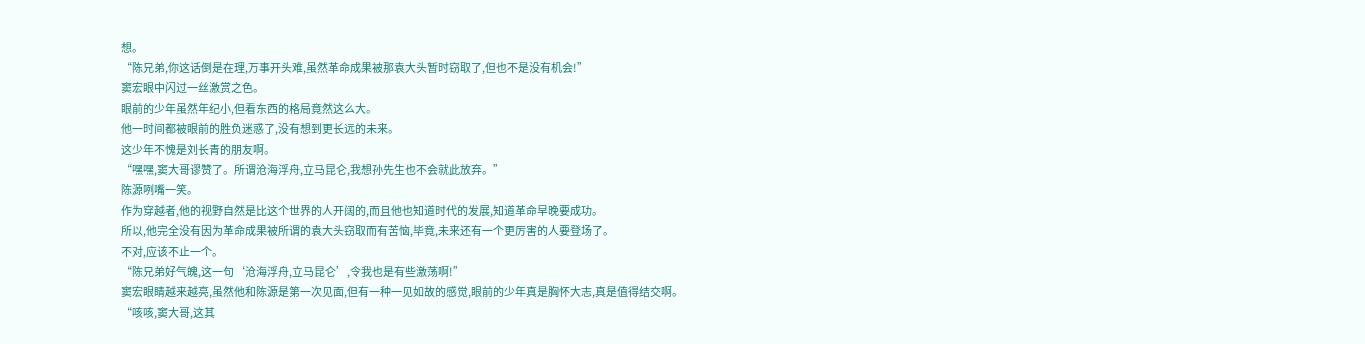想。
“陈兄弟,你这话倒是在理,万事开头难,虽然革命成果被那袁大头暂时窃取了,但也不是没有机会!”
窦宏眼中闪过一丝激赏之色。
眼前的少年虽然年纪小,但看东西的格局竟然这么大。
他一时间都被眼前的胜负迷惑了,没有想到更长远的未来。
这少年不愧是刘长青的朋友啊。
“嘿嘿,窦大哥谬赞了。所谓沧海浮舟,立马昆仑,我想孙先生也不会就此放弃。”
陈源咧嘴一笑。
作为穿越者,他的视野自然是比这个世界的人开阔的,而且他也知道时代的发展,知道革命早晚要成功。
所以,他完全没有因为革命成果被所谓的袁大头窃取而有苦恼,毕竟,未来还有一个更厉害的人要登场了。
不对,应该不止一个。
“陈兄弟好气魄,这一句‘沧海浮舟,立马昆仑’,令我也是有些激荡啊!”
窦宏眼睛越来越亮,虽然他和陈源是第一次见面,但有一种一见如故的感觉,眼前的少年真是胸怀大志,真是值得结交啊。
“咳咳,窦大哥,这其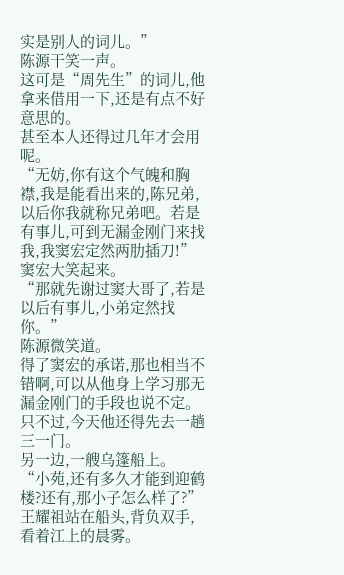实是别人的词儿。”
陈源干笑一声。
这可是“周先生”的词儿,他拿来借用一下,还是有点不好意思的。
甚至本人还得过几年才会用呢。
“无妨,你有这个气魄和胸襟,我是能看出来的,陈兄弟,以后你我就称兄弟吧。若是有事儿,可到无漏金刚门来找我,我窦宏定然两肋插刀!”
窦宏大笑起来。
“那就先谢过窦大哥了,若是以后有事儿,小弟定然找你。”
陈源微笑道。
得了窦宏的承诺,那也相当不错啊,可以从他身上学习那无漏金刚门的手段也说不定。
只不过,今天他还得先去一趟三一门。
另一边,一艘乌篷船上。
“小苑,还有多久才能到迎鹤楼?还有,那小子怎么样了?”
王耀祖站在船头,背负双手,看着江上的晨雾。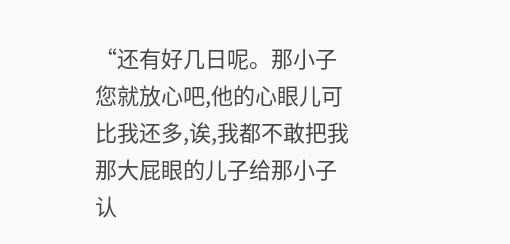“还有好几日呢。那小子您就放心吧,他的心眼儿可比我还多,诶,我都不敢把我那大屁眼的儿子给那小子认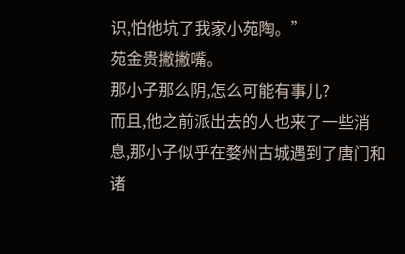识,怕他坑了我家小苑陶。”
苑金贵撇撇嘴。
那小子那么阴,怎么可能有事儿?
而且,他之前派出去的人也来了一些消息,那小子似乎在婺州古城遇到了唐门和诸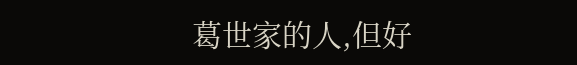葛世家的人,但好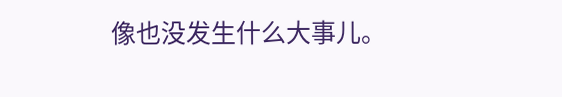像也没发生什么大事儿。